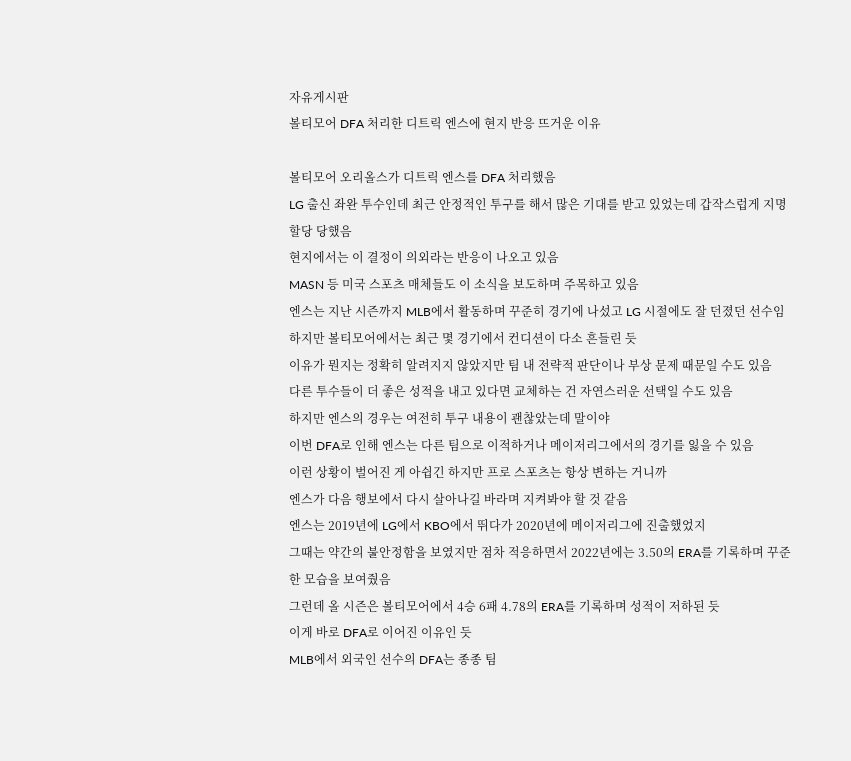자유게시판
볼티모어 DFA 처리한 디트릭 엔스에 현지 반응 뜨거운 이유

볼티모어 오리올스가 디트릭 엔스를 DFA 처리했음
LG 출신 좌완 투수인데 최근 안정적인 투구를 해서 많은 기대를 받고 있었는데 갑작스럽게 지명할당 당했음
현지에서는 이 결정이 의외라는 반응이 나오고 있음
MASN 등 미국 스포츠 매체들도 이 소식을 보도하며 주목하고 있음
엔스는 지난 시즌까지 MLB에서 활동하며 꾸준히 경기에 나섰고 LG 시절에도 잘 던졌던 선수임
하지만 볼티모어에서는 최근 몇 경기에서 컨디션이 다소 흔들린 듯
이유가 뭔지는 정확히 알려지지 않았지만 팀 내 전략적 판단이나 부상 문제 때문일 수도 있음
다른 투수들이 더 좋은 성적을 내고 있다면 교체하는 건 자연스러운 선택일 수도 있음
하지만 엔스의 경우는 여전히 투구 내용이 괜찮았는데 말이야
이번 DFA로 인해 엔스는 다른 팀으로 이적하거나 메이저리그에서의 경기를 잃을 수 있음
이런 상황이 벌어진 게 아쉽긴 하지만 프로 스포츠는 항상 변하는 거니까
엔스가 다음 행보에서 다시 살아나길 바라며 지켜봐야 할 것 같음
엔스는 2019년에 LG에서 KBO에서 뛰다가 2020년에 메이저리그에 진출했었지
그때는 약간의 불안정함을 보였지만 점차 적응하면서 2022년에는 3.50의 ERA를 기록하며 꾸준한 모습을 보여줬음
그런데 올 시즌은 볼티모어에서 4승 6패 4.78의 ERA를 기록하며 성적이 저하된 듯
이게 바로 DFA로 이어진 이유인 듯
MLB에서 외국인 선수의 DFA는 종종 팀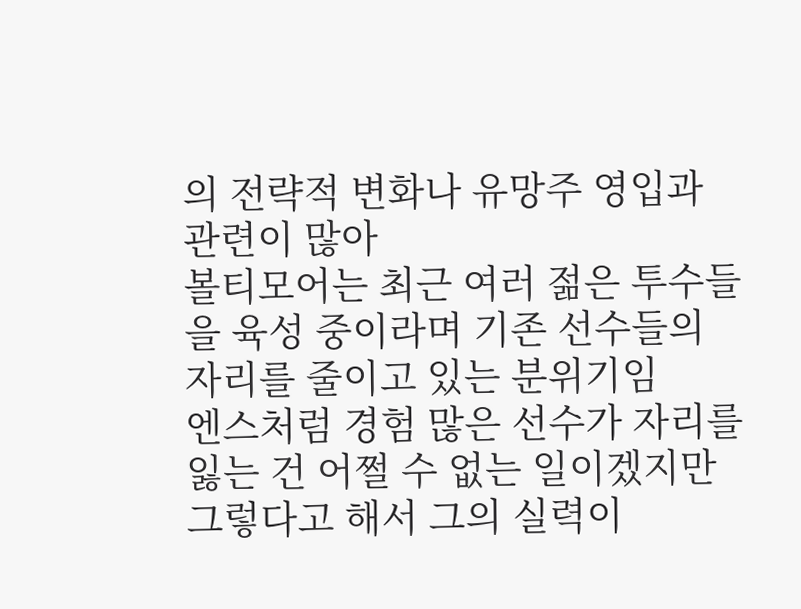의 전략적 변화나 유망주 영입과 관련이 많아
볼티모어는 최근 여러 젊은 투수들을 육성 중이라며 기존 선수들의 자리를 줄이고 있는 분위기임
엔스처럼 경험 많은 선수가 자리를 잃는 건 어쩔 수 없는 일이겠지만
그렇다고 해서 그의 실력이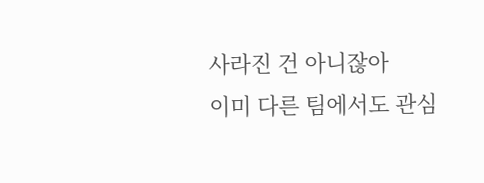사라진 건 아니잖아
이미 다른 팀에서도 관심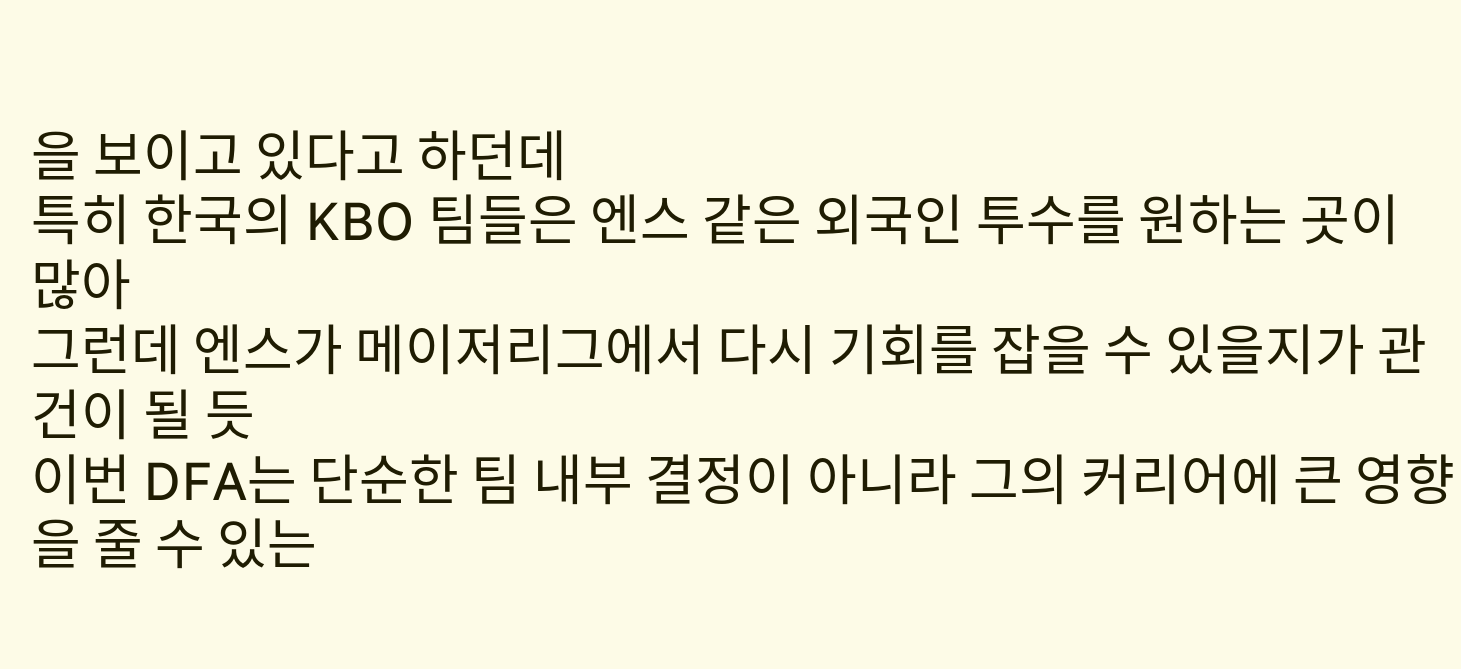을 보이고 있다고 하던데
특히 한국의 KBO 팀들은 엔스 같은 외국인 투수를 원하는 곳이 많아
그런데 엔스가 메이저리그에서 다시 기회를 잡을 수 있을지가 관건이 될 듯
이번 DFA는 단순한 팀 내부 결정이 아니라 그의 커리어에 큰 영향을 줄 수 있는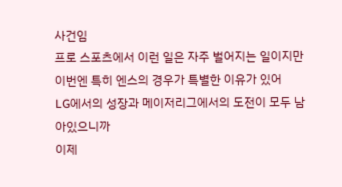사건임
프로 스포츠에서 이런 일은 자주 벌어지는 일이지만
이번엔 특히 엔스의 경우가 특별한 이유가 있어
LG에서의 성장과 메이저리그에서의 도전이 모두 남아있으니까
이제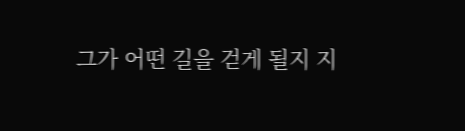그가 어떤 길을 걷게 될지 지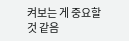켜보는 게 중요할 것 같음